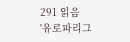291 읽음
'유로파리그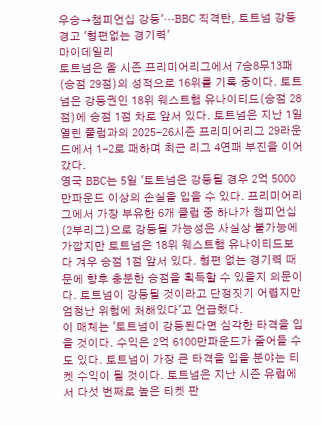우승→챔피언십 강등'…BBC 직격탄, 토트넘 강등 경고 '형편없는 경기력'
마이데일리
토트넘은 올 시즌 프리미어리그에서 7승8무13패(승점 29점)의 성적으로 16위를 기록 중이다. 토트넘은 강등권인 18위 웨스트햄 유나이티드(승점 28점)에 승점 1점 차로 앞서 있다. 토트넘은 지난 1일 열린 풀럼과의 2025-26시즌 프리미어리그 29라운드에서 1-2로 패하며 최근 리그 4연패 부진을 이어갔다.
영국 BBC는 5일 '토트넘은 강등될 경우 2억 5000만파운드 이상의 손실을 입을 수 있다. 프리미어리그에서 가장 부유한 6개 클럽 중 하나가 챔피언십(2부리그)으로 강등될 가능성은 사실상 불가능에 가깝지만 토트넘은 18위 웨스트햄 유나이티드보다 겨우 승점 1점 앞서 있다. 형편 없는 경기력 때문에 향후 충분한 승점을 획득할 수 있을지 의문이다. 토트넘이 강등될 것이라고 단정짓기 어렵지만 엄청난 위험에 처해있다'고 언급했다.
이 매체는 '토트넘이 강등된다면 심각한 타격을 입을 것이다. 수익은 2억 6100만파운드가 줄어들 수도 있다. 토트넘이 가장 큰 타격을 입을 분야는 티켓 수익이 될 것이다. 토트넘은 지난 시즌 유럽에서 다섯 번째로 높은 티켓 판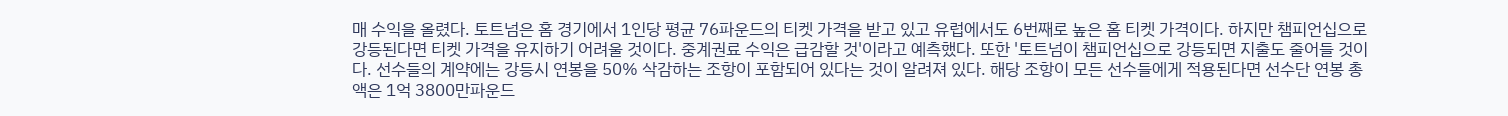매 수익을 올렸다. 토트넘은 홈 경기에서 1인당 평균 76파운드의 티켓 가격을 받고 있고 유럽에서도 6번째로 높은 홈 티켓 가격이다. 하지만 챔피언십으로 강등된다면 티켓 가격을 유지하기 어려울 것이다. 중계권료 수익은 급감할 것'이라고 예측했다. 또한 '토트넘이 챔피언십으로 강등되면 지출도 줄어들 것이다. 선수들의 계약에는 강등시 연봉을 50% 삭감하는 조항이 포함되어 있다는 것이 알려져 있다. 해당 조항이 모든 선수들에게 적용된다면 선수단 연봉 총액은 1억 3800만파운드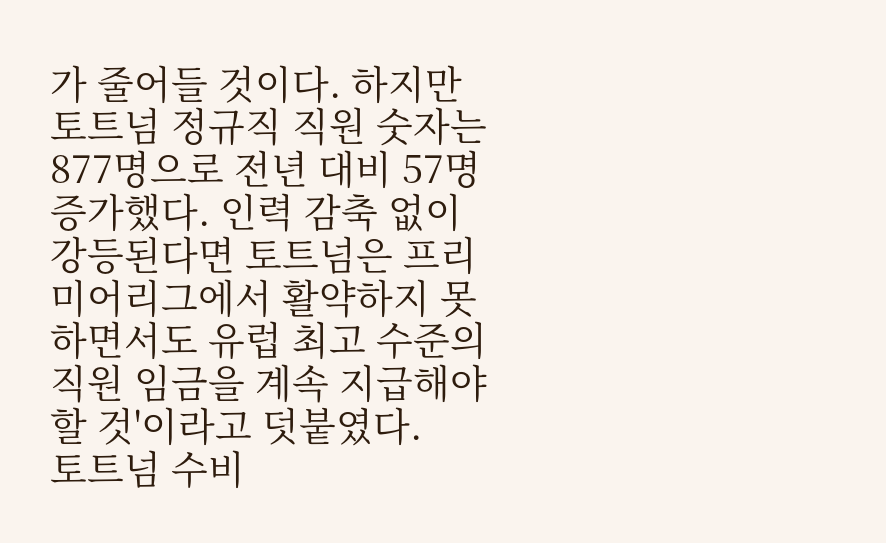가 줄어들 것이다. 하지만 토트넘 정규직 직원 숫자는 877명으로 전년 대비 57명 증가했다. 인력 감축 없이 강등된다면 토트넘은 프리미어리그에서 활약하지 못하면서도 유럽 최고 수준의 직원 임금을 계속 지급해야 할 것'이라고 덧붙였다.
토트넘 수비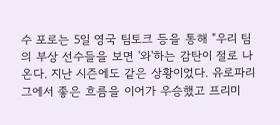수 포로는 5일 영국 팀토크 등을 통해 "우리 팀의 부상 선수들을 보면 '와'하는 감탄이 절로 나온다. 지난 시즌에도 같은 상황이었다. 유로파리그에서 좋은 흐름을 이어가 우승했고 프리미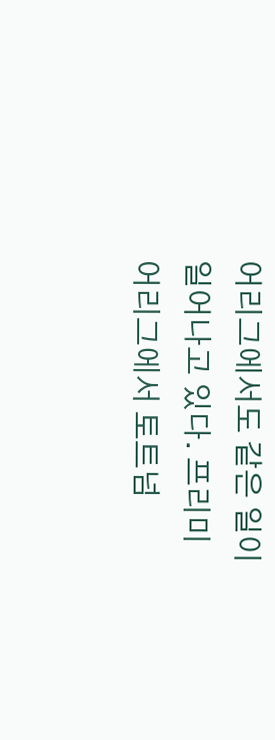어리그에서도 같은 일이 일어나고 있다. 프리미어리그에서 토트넘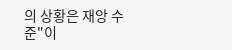의 상황은 재앙 수준"이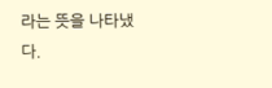라는 뜻을 나타냈다.